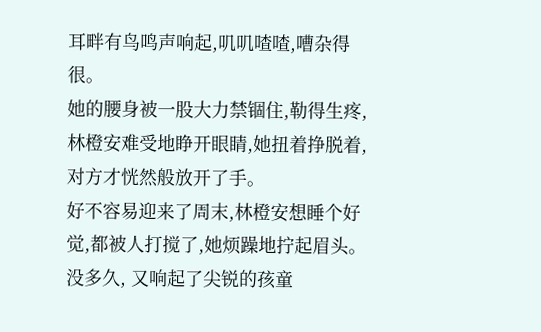耳畔有鸟鸣声响起,叽叽喳喳,嘈杂得很。
她的腰身被一股大力禁锢住,勒得生疼,林橙安难受地睁开眼睛,她扭着挣脱着,对方才恍然般放开了手。
好不容易迎来了周末,林橙安想睡个好觉,都被人打搅了,她烦躁地拧起眉头。
没多久, 又响起了尖锐的孩童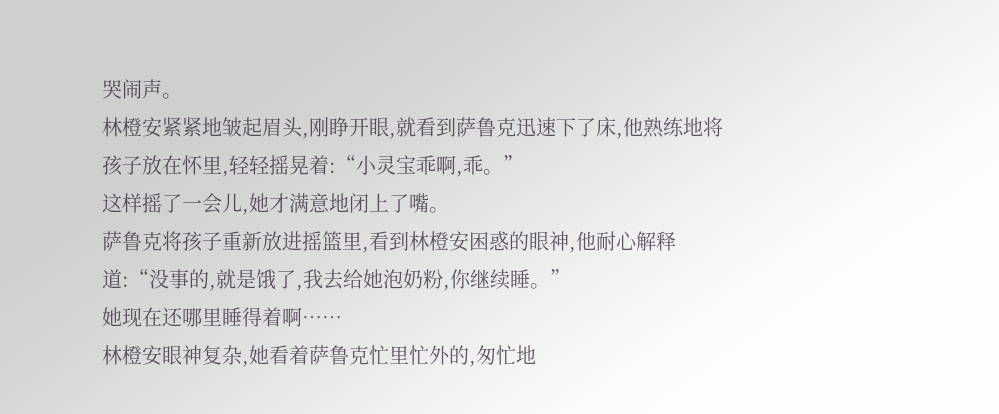哭闹声。
林橙安紧紧地皱起眉头,刚睁开眼,就看到萨鲁克迅速下了床,他熟练地将孩子放在怀里,轻轻摇晃着:“小灵宝乖啊,乖。”
这样摇了一会儿,她才满意地闭上了嘴。
萨鲁克将孩子重新放进摇篮里,看到林橙安困惑的眼神,他耐心解释道:“没事的,就是饿了,我去给她泡奶粉,你继续睡。”
她现在还哪里睡得着啊……
林橙安眼神复杂,她看着萨鲁克忙里忙外的,匆忙地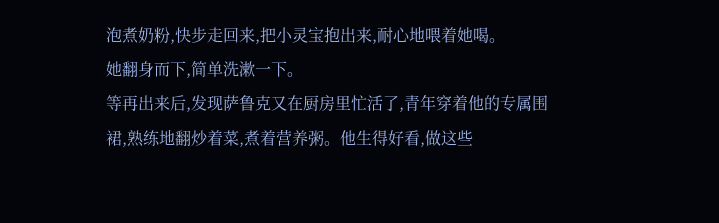泡煮奶粉,快步走回来,把小灵宝抱出来,耐心地喂着她喝。
她翻身而下,简单洗漱一下。
等再出来后,发现萨鲁克又在厨房里忙活了,青年穿着他的专属围裙,熟练地翻炒着菜,煮着营养粥。他生得好看,做这些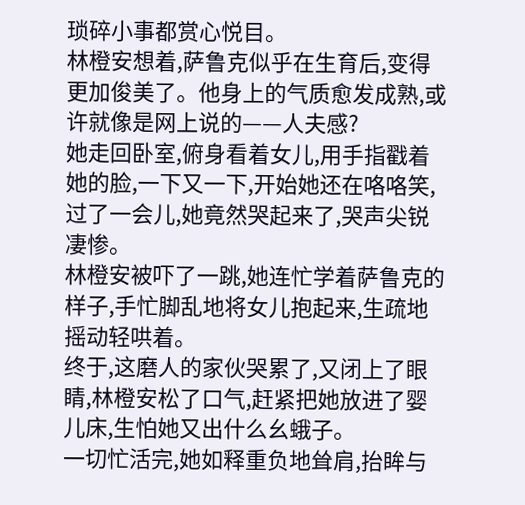琐碎小事都赏心悦目。
林橙安想着,萨鲁克似乎在生育后,变得更加俊美了。他身上的气质愈发成熟,或许就像是网上说的——人夫感?
她走回卧室,俯身看着女儿,用手指戳着她的脸,一下又一下,开始她还在咯咯笑,过了一会儿,她竟然哭起来了,哭声尖锐凄惨。
林橙安被吓了一跳,她连忙学着萨鲁克的样子,手忙脚乱地将女儿抱起来,生疏地摇动轻哄着。
终于,这磨人的家伙哭累了,又闭上了眼睛,林橙安松了口气,赶紧把她放进了婴儿床,生怕她又出什么幺蛾子。
一切忙活完,她如释重负地耸肩,抬眸与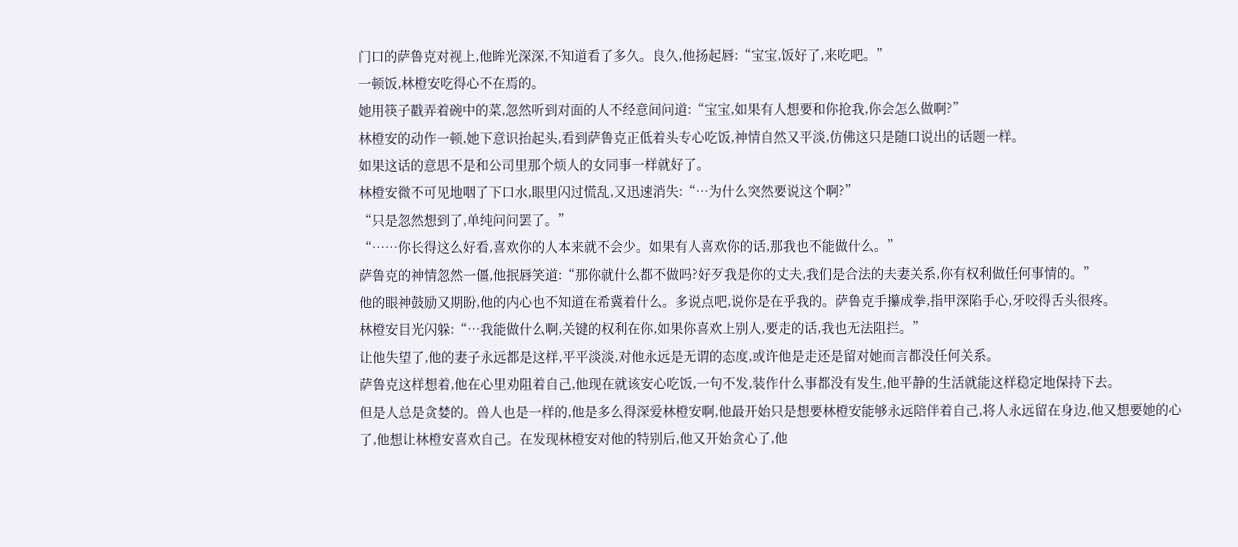门口的萨鲁克对视上,他眸光深深,不知道看了多久。良久,他扬起唇:“宝宝,饭好了,来吃吧。”
一顿饭,林橙安吃得心不在焉的。
她用筷子戳弄着碗中的菜,忽然听到对面的人不经意间问道:“宝宝,如果有人想要和你抢我,你会怎么做啊?”
林橙安的动作一顿,她下意识抬起头,看到萨鲁克正低着头专心吃饭,神情自然又平淡,仿佛这只是随口说出的话题一样。
如果这话的意思不是和公司里那个烦人的女同事一样就好了。
林橙安微不可见地咽了下口水,眼里闪过慌乱,又迅速消失:“…为什么突然要说这个啊?”
“只是忽然想到了,单纯问问罢了。”
“……你长得这么好看,喜欢你的人本来就不会少。如果有人喜欢你的话,那我也不能做什么。”
萨鲁克的神情忽然一僵,他抿唇笑道:“那你就什么都不做吗?好歹我是你的丈夫,我们是合法的夫妻关系,你有权利做任何事情的。”
他的眼神鼓励又期盼,他的内心也不知道在希冀着什么。多说点吧,说你是在乎我的。萨鲁克手攥成拳,指甲深陷手心,牙咬得舌头很疼。
林橙安目光闪躲:“…我能做什么啊,关键的权利在你,如果你喜欢上别人,要走的话,我也无法阻拦。”
让他失望了,他的妻子永远都是这样,平平淡淡,对他永远是无谓的态度,或许他是走还是留对她而言都没任何关系。
萨鲁克这样想着,他在心里劝阻着自己,他现在就该安心吃饭,一句不发,装作什么事都没有发生,他平静的生活就能这样稳定地保持下去。
但是人总是贪婪的。兽人也是一样的,他是多么得深爱林橙安啊,他最开始只是想要林橙安能够永远陪伴着自己,将人永远留在身边,他又想要她的心了,他想让林橙安喜欢自己。在发现林橙安对他的特别后,他又开始贪心了,他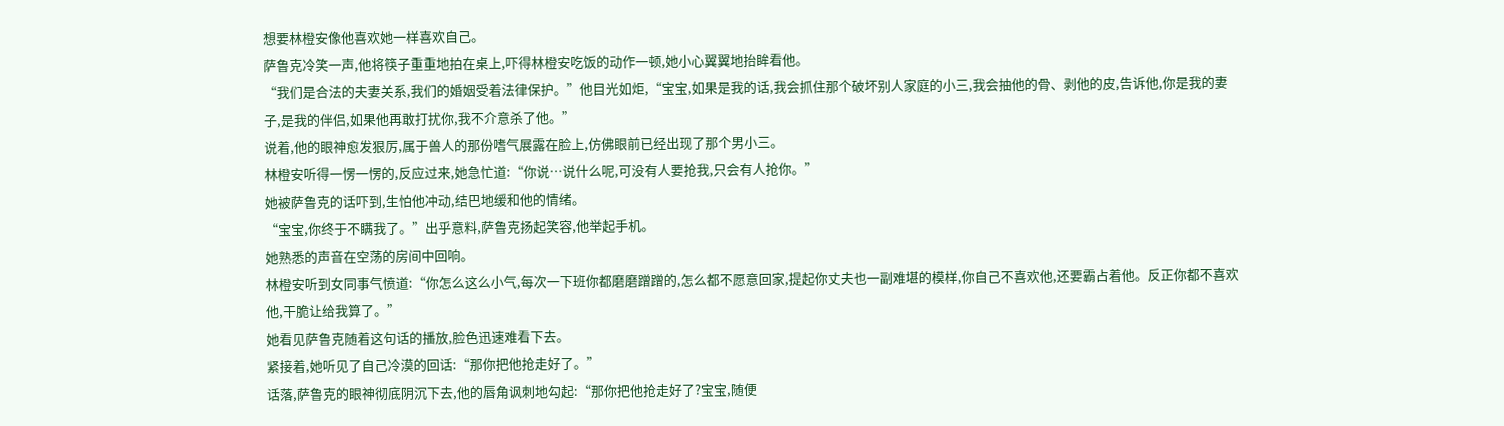想要林橙安像他喜欢她一样喜欢自己。
萨鲁克冷笑一声,他将筷子重重地拍在桌上,吓得林橙安吃饭的动作一顿,她小心翼翼地抬眸看他。
“我们是合法的夫妻关系,我们的婚姻受着法律保护。”他目光如炬,“宝宝,如果是我的话,我会抓住那个破坏别人家庭的小三,我会抽他的骨、剥他的皮,告诉他,你是我的妻子,是我的伴侣,如果他再敢打扰你,我不介意杀了他。”
说着,他的眼神愈发狠厉,属于兽人的那份嗜气展露在脸上,仿佛眼前已经出现了那个男小三。
林橙安听得一愣一愣的,反应过来,她急忙道:“你说…说什么呢,可没有人要抢我,只会有人抢你。”
她被萨鲁克的话吓到,生怕他冲动,结巴地缓和他的情绪。
“宝宝,你终于不瞒我了。”出乎意料,萨鲁克扬起笑容,他举起手机。
她熟悉的声音在空荡的房间中回响。
林橙安听到女同事气愤道:“你怎么这么小气,每次一下班你都磨磨蹭蹭的,怎么都不愿意回家,提起你丈夫也一副难堪的模样,你自己不喜欢他,还要霸占着他。反正你都不喜欢他,干脆让给我算了。”
她看见萨鲁克随着这句话的播放,脸色迅速难看下去。
紧接着,她听见了自己冷漠的回话:“那你把他抢走好了。”
话落,萨鲁克的眼神彻底阴沉下去,他的唇角讽刺地勾起:“那你把他抢走好了?宝宝,随便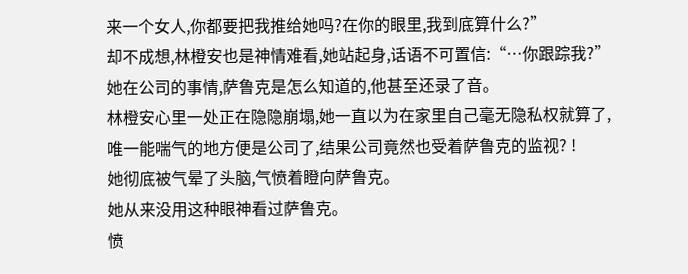来一个女人,你都要把我推给她吗?在你的眼里,我到底算什么?”
却不成想,林橙安也是神情难看,她站起身,话语不可置信:“…你跟踪我?”
她在公司的事情,萨鲁克是怎么知道的,他甚至还录了音。
林橙安心里一处正在隐隐崩塌,她一直以为在家里自己毫无隐私权就算了,唯一能喘气的地方便是公司了,结果公司竟然也受着萨鲁克的监视? !
她彻底被气晕了头脑,气愤着瞪向萨鲁克。
她从来没用这种眼神看过萨鲁克。
愤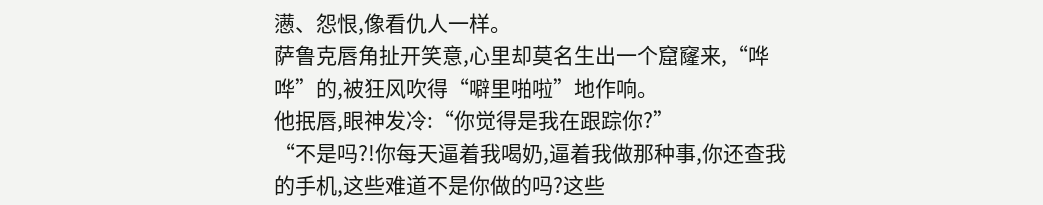懑、怨恨,像看仇人一样。
萨鲁克唇角扯开笑意,心里却莫名生出一个窟窿来,“哗哗”的,被狂风吹得“噼里啪啦”地作响。
他抿唇,眼神发冷:“你觉得是我在跟踪你?”
“不是吗?!你每天逼着我喝奶,逼着我做那种事,你还查我的手机,这些难道不是你做的吗?这些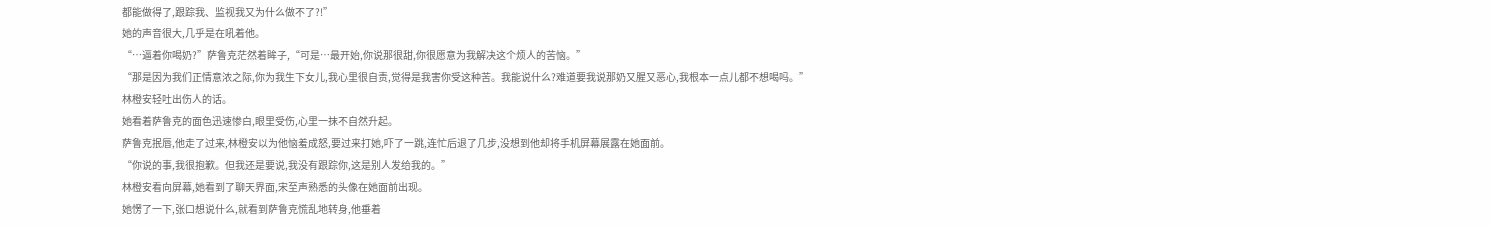都能做得了,跟踪我、监视我又为什么做不了?!”
她的声音很大,几乎是在吼着他。
“…逼着你喝奶?”萨鲁克茫然着眸子,“可是…最开始,你说那很甜,你很愿意为我解决这个烦人的苦恼。”
“那是因为我们正情意浓之际,你为我生下女儿,我心里很自责,觉得是我害你受这种苦。我能说什么?难道要我说那奶又腥又恶心,我根本一点儿都不想喝吗。”
林橙安轻吐出伤人的话。
她看着萨鲁克的面色迅速惨白,眼里受伤,心里一抹不自然升起。
萨鲁克抿唇,他走了过来,林橙安以为他恼羞成怒,要过来打她,吓了一跳,连忙后退了几步,没想到他却将手机屏幕展露在她面前。
“你说的事,我很抱歉。但我还是要说,我没有跟踪你,这是别人发给我的。”
林橙安看向屏幕,她看到了聊天界面,宋至声熟悉的头像在她面前出现。
她愣了一下,张口想说什么,就看到萨鲁克慌乱地转身,他垂着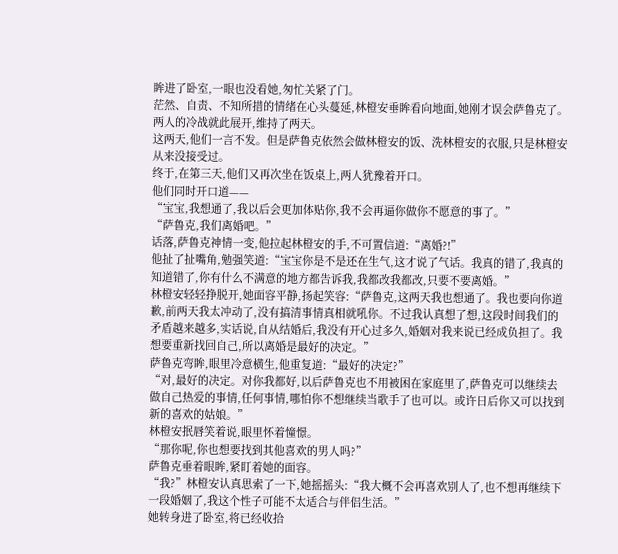眸进了卧室,一眼也没看她,匆忙关紧了门。
茫然、自责、不知所措的情绪在心头蔓延,林橙安垂眸看向地面,她刚才误会萨鲁克了。
两人的冷战就此展开,维持了两天。
这两天,他们一言不发。但是萨鲁克依然会做林橙安的饭、洗林橙安的衣服,只是林橙安从来没接受过。
终于,在第三天,他们又再次坐在饭桌上,两人犹豫着开口。
他们同时开口道——
“宝宝,我想通了,我以后会更加体贴你,我不会再逼你做你不愿意的事了。”
“萨鲁克,我们离婚吧。”
话落,萨鲁克神情一变,他拉起林橙安的手,不可置信道:“离婚?!”
他扯了扯嘴角,勉强笑道:“宝宝你是不是还在生气,这才说了气话。我真的错了,我真的知道错了,你有什么不满意的地方都告诉我,我都改我都改,只要不要离婚。”
林橙安轻轻挣脱开,她面容平静,扬起笑容:“萨鲁克,这两天我也想通了。我也要向你道歉,前两天我太冲动了,没有搞清事情真相就吼你。不过我认真想了想,这段时间我们的矛盾越来越多,实话说,自从结婚后,我没有开心过多久,婚姻对我来说已经成负担了。我想要重新找回自己,所以离婚是最好的决定。”
萨鲁克弯眸,眼里冷意横生,他重复道:“最好的决定?”
“对,最好的决定。对你我都好,以后萨鲁克也不用被困在家庭里了,萨鲁克可以继续去做自己热爱的事情,任何事情,哪怕你不想继续当歌手了也可以。或许日后你又可以找到新的喜欢的姑娘。”
林橙安抿唇笑着说,眼里怀着憧憬。
“那你呢,你也想要找到其他喜欢的男人吗?”
萨鲁克垂着眼眸,紧盯着她的面容。
“我?”林橙安认真思索了一下,她摇摇头:“我大概不会再喜欢别人了,也不想再继续下一段婚姻了,我这个性子可能不太适合与伴侣生活。”
她转身进了卧室,将已经收拾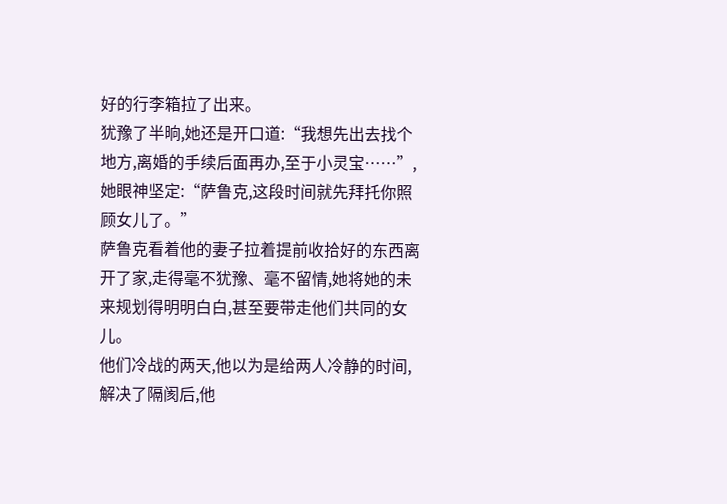好的行李箱拉了出来。
犹豫了半晌,她还是开口道:“我想先出去找个地方,离婚的手续后面再办,至于小灵宝……”,她眼神坚定:“萨鲁克,这段时间就先拜托你照顾女儿了。”
萨鲁克看着他的妻子拉着提前收拾好的东西离开了家,走得毫不犹豫、毫不留情,她将她的未来规划得明明白白,甚至要带走他们共同的女儿。
他们冷战的两天,他以为是给两人冷静的时间,解决了隔阂后,他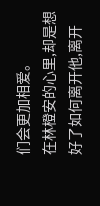们会更加相爱。
在林橙安的心里,却是想好了如何离开他,离开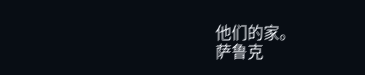他们的家。
萨鲁克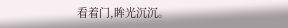看着门,眸光沉沉。